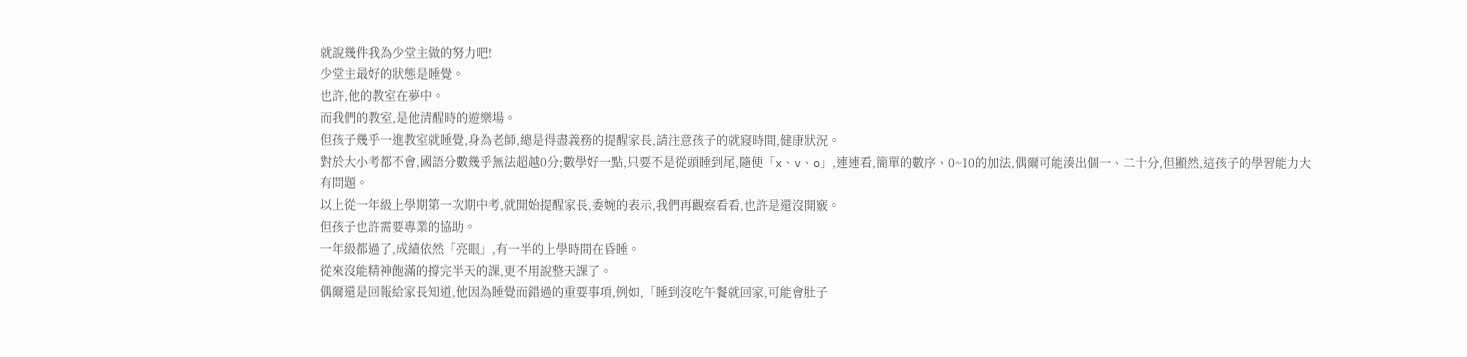就說幾件我為少堂主做的努力吧!
少堂主最好的狀態是睡覺。
也許,他的教室在夢中。
而我們的教室,是他清醒時的遊樂場。
但孩子幾乎一進教室就睡覺,身為老師,總是得盡義務的提醒家長,請注意孩子的就寢時間,健康狀況。
對於大小考都不會,國語分數幾乎無法超越0分;數學好一點,只要不是從頭睡到尾,隨便「x、v、o」,連連看,簡單的數序、0~10的加法,偶爾可能湊出個一、二十分,但顯然,這孩子的學習能力大有問題。
以上從一年級上學期第一次期中考,就開始提醒家長,委婉的表示,我們再觀察看看,也許是還沒開竅。
但孩子也許需要專業的協助。
一年級都過了,成績依然「亮眼」,有一半的上學時間在昏睡。
從來沒能精神飽滿的撐完半天的課,更不用說整天課了。
偶爾還是回報給家長知道,他因為睡覺而錯過的重要事項,例如,「睡到沒吃午餐就回家,可能會肚子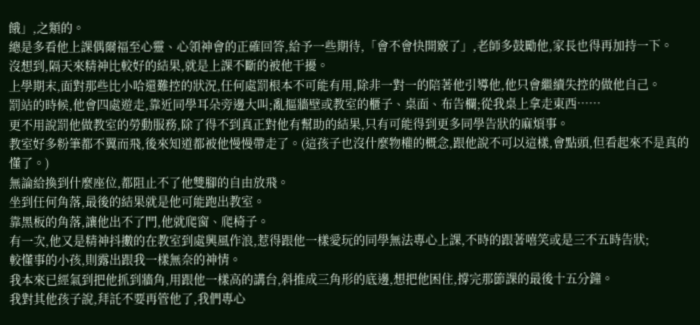餓」,之類的。
總是多看他上課偶爾福至心靈、心領神會的正確回答,給予一些期待,「會不會快開竅了」,老師多鼓勵他,家長也得再加持一下。
沒想到,隔天來精神比較好的結果,就是上課不斷的被他干擾。
上學期末,面對那些比小哈還難控的狀況,任何處罰根本不可能有用,除非一對一的陪著他引導他,他只會繼續失控的做他自己。
罰站的時候,他會四處遊走,靠近同學耳朵旁邊大叫;亂摳牆壁或教室的櫃子、桌面、布告欄;從我桌上拿走東西……
更不用說罰他做教室的勞動服務,除了得不到真正對他有幫助的結果,只有可能得到更多同學告狀的麻煩事。
教室好多粉筆都不翼而飛,後來知道都被他慢慢帶走了。(這孩子也沒什麼物權的概念,跟他說不可以這樣,會點頭,但看起來不是真的懂了。)
無論給換到什麼座位,都阻止不了他雙腳的自由放飛。
坐到任何角落,最後的結果就是他可能跑出教室。
靠黑板的角落,讓他出不了門,他就爬窗、爬椅子。
有一次,他又是精神抖擻的在教室到處興風作浪,惹得跟他一樣愛玩的同學無法專心上課,不時的跟著嘻笑或是三不五時告狀;
較懂事的小孩,則露出跟我一樣無奈的神情。
我本來已經氣到把他抓到牆角,用跟他一樣高的講台,斜推成三角形的底邊,想把他困住,撐完那節課的最後十五分鐘。
我對其他孩子說,拜託不要再管他了,我們專心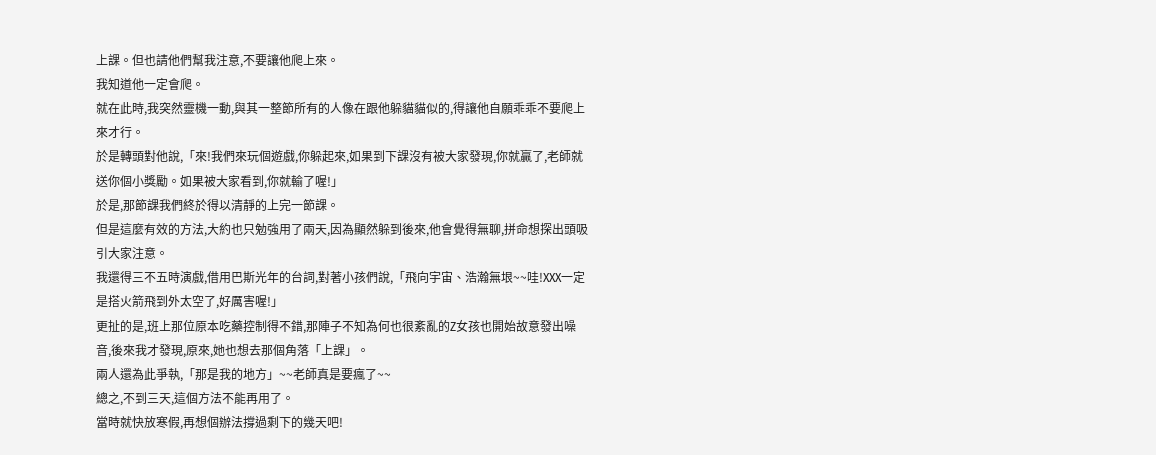上課。但也請他們幫我注意,不要讓他爬上來。
我知道他一定會爬。
就在此時,我突然靈機一動,與其一整節所有的人像在跟他躲貓貓似的,得讓他自願乖乖不要爬上來才行。
於是轉頭對他說,「來!我們來玩個遊戲,你躲起來,如果到下課沒有被大家發現,你就贏了,老師就送你個小獎勵。如果被大家看到,你就輸了喔!」
於是,那節課我們終於得以清靜的上完一節課。
但是這麼有效的方法,大約也只勉強用了兩天,因為顯然躲到後來,他會覺得無聊,拼命想探出頭吸引大家注意。
我還得三不五時演戲,借用巴斯光年的台詞,對著小孩們說,「飛向宇宙、浩瀚無垠~~哇!XXX一定是搭火箭飛到外太空了,好厲害喔!」
更扯的是,班上那位原本吃藥控制得不錯,那陣子不知為何也很紊亂的Z女孩也開始故意發出噪音,後來我才發現,原來,她也想去那個角落「上課」。
兩人還為此爭執,「那是我的地方」~~老師真是要瘋了~~
總之,不到三天,這個方法不能再用了。
當時就快放寒假,再想個辦法撐過剩下的幾天吧!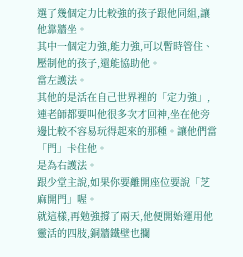選了幾個定力比較強的孩子跟他同組,讓他靠牆坐。
其中一個定力強,能力強,可以暫時管住、壓制他的孩子,還能協助他。
當左護法。
其他的是活在自己世界裡的「定力強」,連老師都要叫他很多次才回神,坐在他旁邊比較不容易玩得起來的那種。讓他們當「門」卡住他。
是為右護法。
跟少堂主說,如果你要離開座位要說「芝麻開門」喔。
就這樣,再勉強撐了兩天,他便開始運用他靈活的四肢,銅牆鐵壁也攔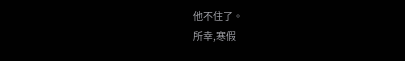他不住了。
所幸,寒假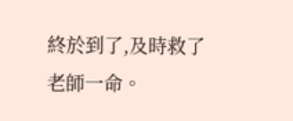終於到了,及時救了老師一命。